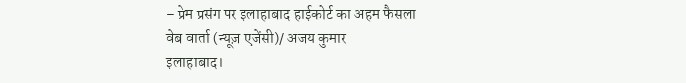– प्रेम प्रसंग पर इलाहाबाद हाईकोर्ट का अहम फैसला
वेब वार्ता (न्यूज़ एजेंसी)/ अजय कुमार
इलाहाबाद।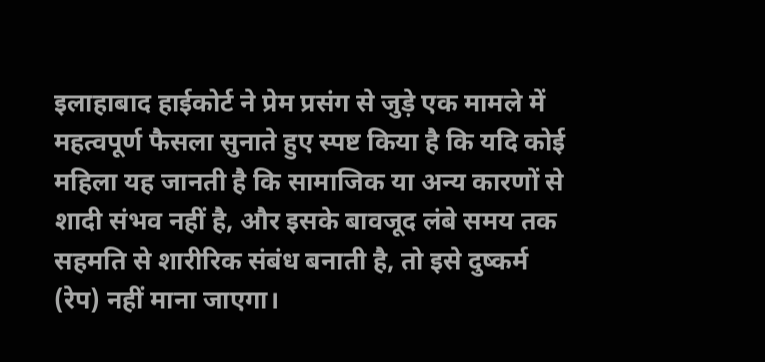इलाहाबाद हाईकोर्ट ने प्रेम प्रसंग से जुड़े एक मामले में महत्वपूर्ण फैसला सुनाते हुए स्पष्ट किया है कि यदि कोई महिला यह जानती है कि सामाजिक या अन्य कारणों से शादी संभव नहीं है, और इसके बावजूद लंबे समय तक सहमति से शारीरिक संबंध बनाती है, तो इसे दुष्कर्म (रेप) नहीं माना जाएगा।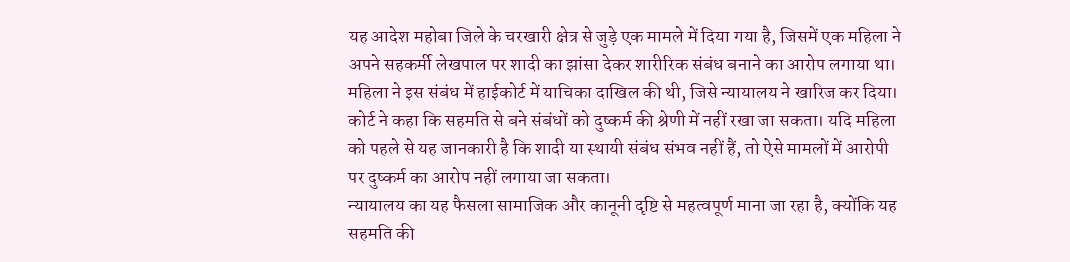यह आदेश महोबा जिले के चरखारी क्षेत्र से जुड़े एक मामले में दिया गया है, जिसमें एक महिला ने अपने सहकर्मी लेखपाल पर शादी का झांसा देकर शारीरिक संबंध बनाने का आरोप लगाया था। महिला ने इस संबंध में हाईकोर्ट में याचिका दाखिल की थी, जिसे न्यायालय ने खारिज कर दिया। कोर्ट ने कहा कि सहमति से बने संबंधों को दुष्कर्म की श्रेणी में नहीं रखा जा सकता। यदि महिला को पहले से यह जानकारी है कि शादी या स्थायी संबंध संभव नहीं हैं, तो ऐसे मामलों में आरोपी पर दुष्कर्म का आरोप नहीं लगाया जा सकता।
न्यायालय का यह फैसला सामाजिक और कानूनी दृष्टि से महत्वपूर्ण माना जा रहा है, क्योंकि यह सहमति की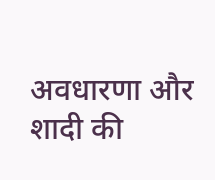अवधारणा और शादी की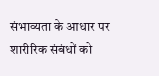संभाव्यता के आधार पर शारीरिक संबंधों को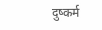दुष्कर्म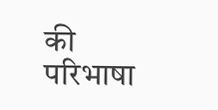की परिभाषा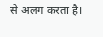से अलग करता है।